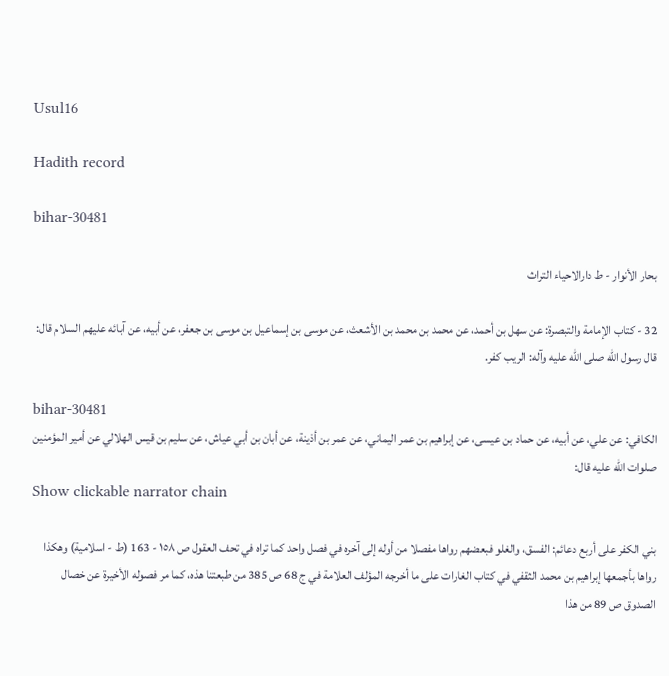Usul16

Hadith record

bihar-30481

بحار الأنوار - ط دارالاحياء التراث

32 - كتاب الإمامة والتبصرة: عن سهل بن أحمد، عن محمد بن محمد بن الأشعث، عن موسى بن إسماعيل بن موسى بن جعفر، عن أبيه، عن آبائه عليهم السلام قال: قال رسول الله صلى الله عليه وآله: الريب كفر.

bihar-30481
الكافي: عن علي، عن أبيه، عن حماد بن عيسى، عن إبراهيم بن عمر اليماني، عن عمر بن أذينة، عن أبان بن أبي عياش، عن سليم بن قيس الهلالي عن أمير المؤمنين صلوات الله عليه قال:
Show clickable narrator chain

بني الكفر على أربع دعائم: الفسق، والغلو فبعضهم رواها مفصلا من أوله إلى آخره في فصل واحد كما تراه في تحف العقول ص ١٥٨ - 163 (ط - اسلامية) وهكذا رواها بأجمعها إبراهيم بن محمد الثقفي في كتاب الغارات على ما أخرجه المؤلف العلامة في ج 68 ص 385 من طبعتنا هذه، كما مر فصوله الأخيرة عن خصال الصدوق ص 89 من هذا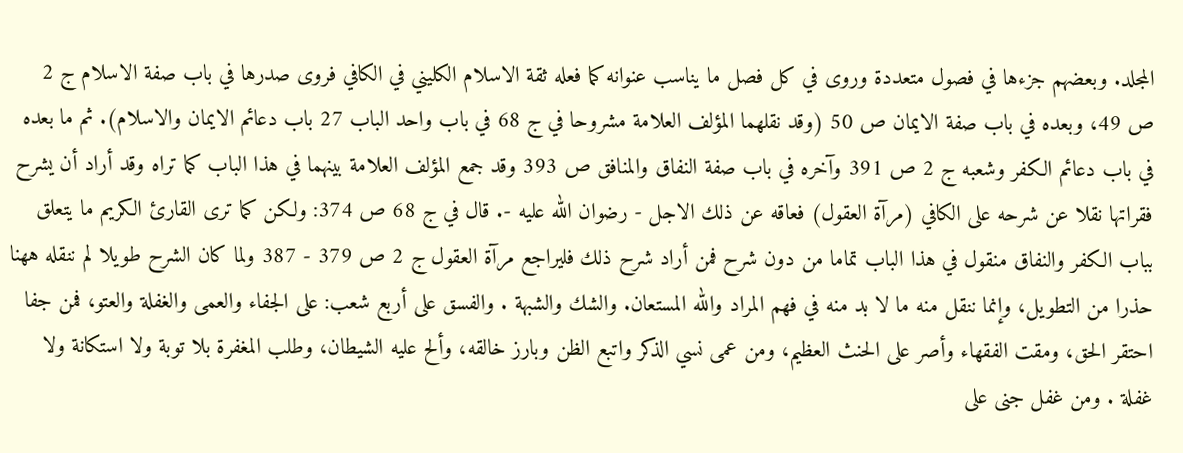المجلد. وبعضهم جزءها في فصول متعددة وروى في كل فصل ما يناسب عنوانه كما فعله ثقة الاسلام الكليني في الكافي فروى صدرها في باب صفة الاسلام ج 2 ص 49، وبعده في باب صفة الايمان ص 50 (وقد نقلهما المؤلف العلامة مشروحا في ج 68 في باب واحد الباب 27 باب دعائم الايمان والاسلام). ثم ما بعده في باب دعائم الكفر وشعبه ج 2 ص 391 وآخره في باب صفة النفاق والمنافق ص 393 وقد جمع المؤلف العلامة بينهما في هذا الباب كما تراه وقد أراد أن يشرح فقراتها نقلا عن شرحه على الكافي (مرآة العقول) فعاقه عن ذلك الاجل - رضوان الله عليه -. قال في ج 68 ص 374: ولكن كما ترى القارئ الكريم ما يتعلق بباب الكفر والنفاق منقول في هذا الباب تماما من دون شرح فمن أراد شرح ذلك فليراجع مرآة العقول ج 2 ص 379 - 387 ولما كان الشرح طويلا لم ننقله ههنا حذرا من التطويل، وإنما ننقل منه ما لا بد منه في فهم المراد والله المستعان. والشك والشبهة . والفسق على أربع شعب: على الجفاء والعمى والغفلة والعتو، فمن جفا احتقر الحق، ومقت الفقهاء وأصر على الحنث العظيم، ومن عمى نسي الذكر واتبع الظن وبارز خالقه، وألح عليه الشيطان، وطلب المغفرة بلا توبة ولا استكانة ولا غفلة . ومن غفل جنى على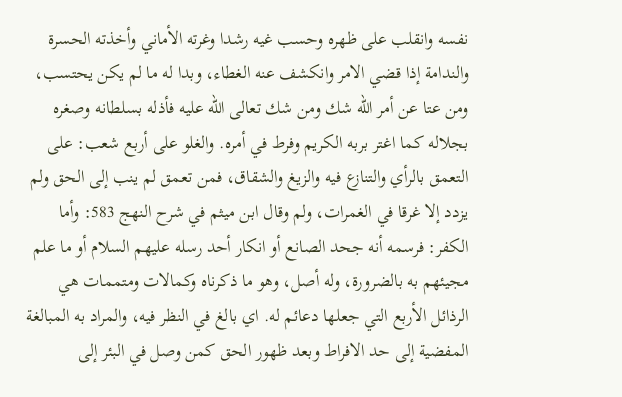نفسه وانقلب على ظهره وحسب غيه رشدا وغرته الأماني وأخذته الحسرة والندامة إذا قضي الامر وانكشف عنه الغطاء، وبدا له ما لم يكن يحتسب، ومن عتا عن أمر الله شك ومن شك تعالى الله عليه فأذله بسلطانه وصغره بجلاله كما اغتر بربه الكريم وفرط في أمره. والغلو على أربع شعب: على التعمق بالرأي والتنازع فيه والزيغ والشقاق، فمن تعمق لم ينب إلى الحق ولم يزدد إلا غرقا في الغمرات، ولم وقال ابن ميثم في شرح النهج 583: وأما الكفر: فرسمه أنه جحد الصانع أو انكار أحد رسله عليهم السلام أو ما علم مجيئهم به بالضرورة، وله أصل، وهو ما ذكرناه وكمالات ومتممات هي الرذائل الأربع التي جعلها دعائم له. اي بالغ في النظر فيه، والمراد به المبالغة المفضية إلى حد الافراط وبعد ظهور الحق كمن وصل في البئر إلى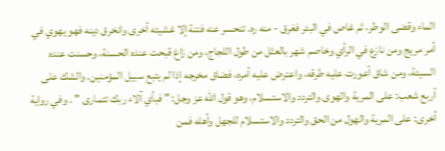الماء وقضى الوطر، ثم غاص في البئر فغرق - منه ره. تنحسر عنه فتنة إلا غشيته أخرى وانخرق دينه فهو يهوي في أمر مريج ومن نازع في الرأي وخاصم شهر بالعثل من طول اللجاج، ومن زاغ قبحت عنده الحسنة، وحسنت عنده السيئة، ومن شاق أعورت عليه طرقه، واعترض عليه أمره، فضاق مخرجه إذا لم يتبع سبيل المؤمنين. والشك على أربع شعب: على المرية والهوى والتردد والاستسلام، وهو قول الله عز وجل: " فبأي آلاء ربك تتمارى " . وفي رواية أخرى: على المرية والهول من الحق والتردد والاستسلام للجهل وأهله فمن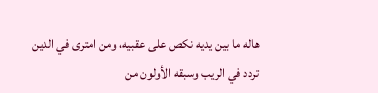هاله ما بين يديه نكص على عقبيه، ومن امترى في الدين تردد في الريب وسبقه الأولون من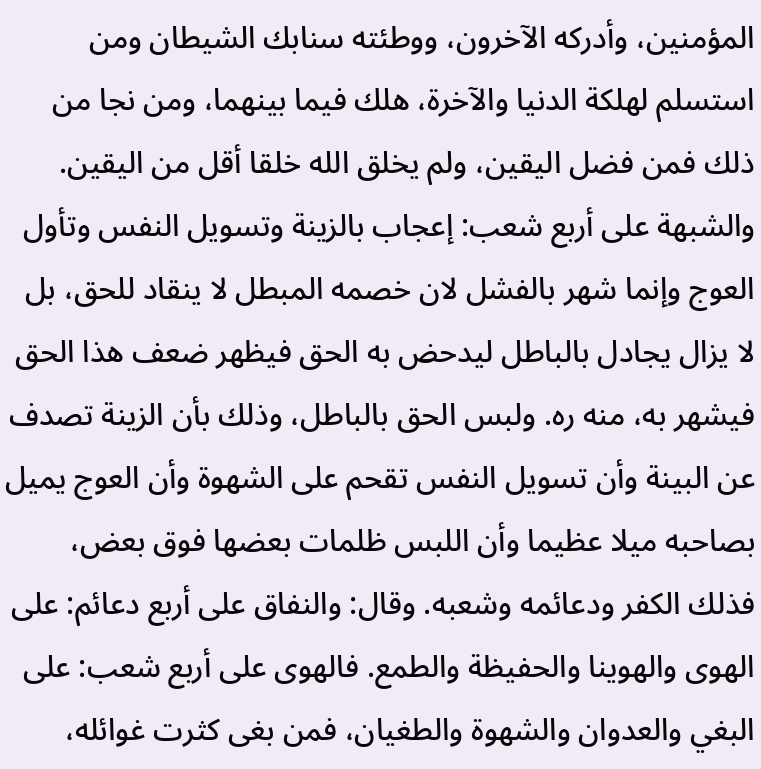المؤمنين، وأدركه الآخرون، ووطئته سنابك الشيطان ومن استسلم لهلكة الدنيا والآخرة، هلك فيما بينهما، ومن نجا من ذلك فمن فضل اليقين، ولم يخلق الله خلقا أقل من اليقين. والشبهة على أربع شعب: إعجاب بالزينة وتسويل النفس وتأول العوج وإنما شهر بالفشل لان خصمه المبطل لا ينقاد للحق، بل لا يزال يجادل بالباطل ليدحض به الحق فيظهر ضعف هذا الحق فيشهر به، منه ره. ولبس الحق بالباطل، وذلك بأن الزينة تصدف عن البينة وأن تسويل النفس تقحم على الشهوة وأن العوج يميل بصاحبه ميلا عظيما وأن اللبس ظلمات بعضها فوق بعض، فذلك الكفر ودعائمه وشعبه. وقال: والنفاق على أربع دعائم: على الهوى والهوينا والحفيظة والطمع. فالهوى على أربع شعب: على البغي والعدوان والشهوة والطغيان، فمن بغى كثرت غوائله،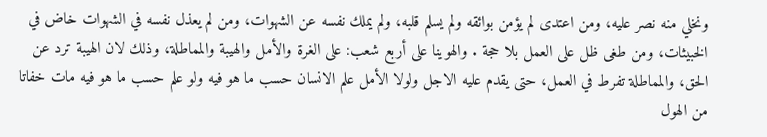ونخلي منه نصر عليه، ومن اعتدى لم يؤمن بوائقه ولم يسلم قلبه، ولم يملك نفسه عن الشهوات، ومن لم يعذل نفسه في الشهوات خاض في الخبيثات، ومن طغى ظل على العمل بلا حجة . والهوينا على أربع شعب: على الغرة والأمل والهيبة والمماطلة، وذلك لان الهيبة ترد عن الحق، والمماطلة تفرط في العمل، حتى يقدم عليه الاجل ولولا الأمل علم الانسان حسب ما هو فيه ولو علم حسب ما هو فيه مات خفاتا من الهول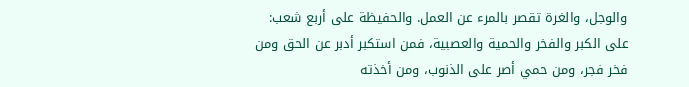والوجل، والغرة تقصر بالمرء عن العمل. والحفيظة على أربع شعب: على الكبر والفخر والحمية والعصبية، فمن استكبر أدبر عن الحق ومن فخر فجر، ومن حمي أصر على الذنوب، ومن أخذته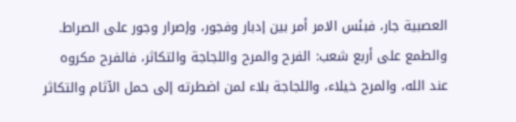العصبية جار، فبئس الامر أمر بين إدبار وفجور، وإصرار وجور على الصراط. والطمع على أربع شعب: الفرح والمرح واللجاجة والتكاثر، فالفرح مكروه عند الله، والمرح خيلاء، واللجاجة بلاء لمن اضطرته إلى حمل الآثام والتكاثر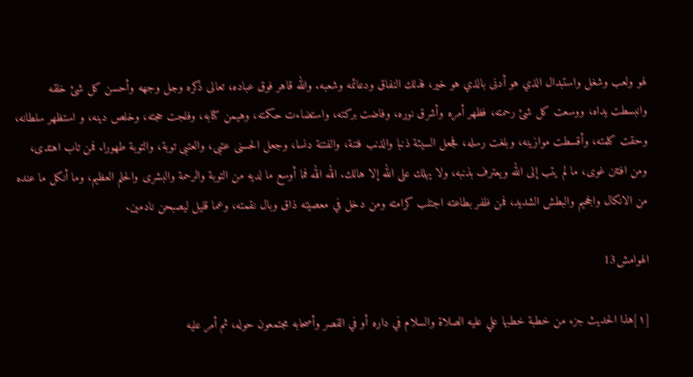لهو ولعب وشغل واستبدال الذي هو أدنى بالذي هو خير، فذلك النفاق ودعائمه وشعبه. والله قاهر فوق عباده، تعالى ذكره وجل وجهه وأحسن كل شئ خلقه وانبسطت يداه، ووسعت كل شئ رحمته، فظهر أمره وأشرق نوره، وفاضت بركته، واستضاءت حكمته، وهيمن كتابه، وفلجت حجته، وخلص دينه، و استظهر سلطانه، وحقت كلمته، وأقسطت موازينه، وبلغت رسله، فجعل السيئة ذنبا والذنب فتنة، والفتنة دنسا، وجعل الحسنى عتبى، والعتبى توبة، والتوبة طهورا. فمن تاب اهتدى، ومن افتتن غوى، ما لم يتب إلى الله ويعترف بذنبه، ولا يهلك على الله إلا هالك. الله الله فما أوسع ما لديه من التوبة والرحمة والبشرى والحلم العظيم، وما أنكل ما عنده من الانكال والجحيم والبطش الشديد، فمن ظفر بطاعته اجتلب كرامته ومن دخل في معصيته ذاق وبال نقمته، وعما قليل ليصبحن نادمين.

الهوامش13

[١]هذا الحديث جزء من خطبة خطبها علي عليه الصلاة والسلام في داره أو في القصر وأصحابه مجتمعون حوله، ثم أمر عليه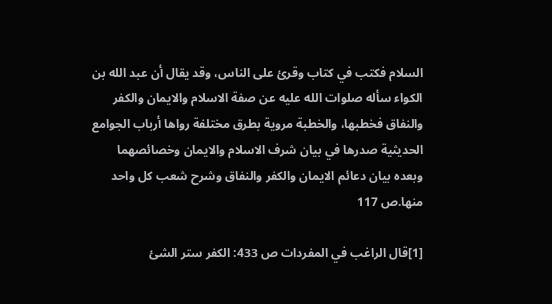السلام فكتب في كتاب وقرئ على الناس، وقد يقال أن عبد الله بن الكواء سأله صلوات الله عليه عن صفة الاسلام والايمان والكفر والنفاق فخطبها، والخطبة مروية بطرق مختلفة رواها أرباب الجوامع الحديثية صدرها في بيان شرف الاسلام والايمان وخصائصهما وبعده بيان دعائم الايمان والكفر والنفاق وشرح شعب كل واحد منها.ص 117

[1]قال الراغب في المفردات ص 433: الكفر ستر الشئ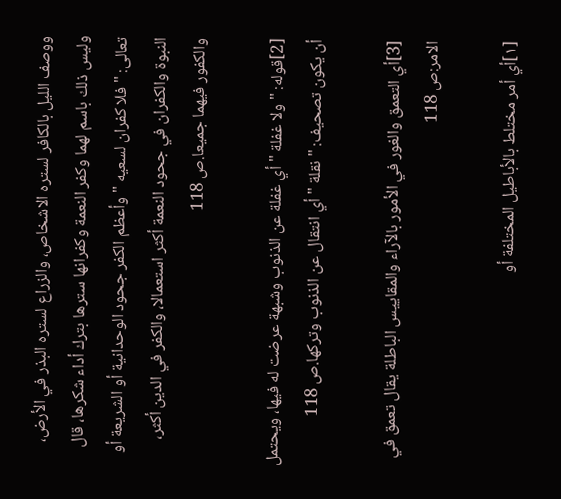ووصف الليل بالكافر لستره الاشخاص، والزراع لستره البذر في الأرض، وليس ذلك باسم لهما وكفر النعمة وكفرانها سترها بترك أداء شكرها، قال تعالى: " فلا كفران لسعيه " وأعظم الكفر جحود الوحدانية أو الشريعة أو النبوة والكفران في جحود النعمة أكثر استعمالا، والكفر في الدين أكثر، والكفور فيهما جميعا.ص 118

[2]قوله: " ولا غفلة " أي غفلة عن الذنوب وشبهة عرضت له فيها، ويحتمل أن يكون تصحيف: " نقلة " أي انتقال عن الذنوب وتركها.ص 118

[3]أي التعمق والغور في الأمور بالآراء والمقاييس الباطلة يقال تعمق في الامر:ص 118

[١]أي أمر مختلط بالأباطيل المختلفة أو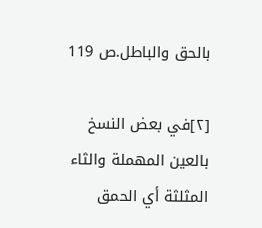بالحق والباطل.ص 119

[٢]في بعض النسخ بالعين المهملة والثاء المثلثة أي الحمق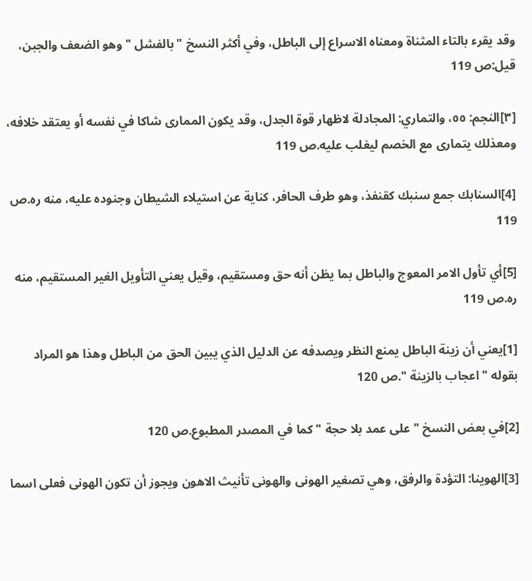وقد يقرء بالتاء المثناة ومعناه الاسراع إلى الباطل، وفي أكثر النسخ " بالفشل " وهو الضعف والجبن، قيل:ص 119

[٣]النجم: ٥٥، والتماري: المجادلة لاظهار قوة الجدل، وقد يكون الممارى شاكا في نفسه أو يعتقد خلافه، ومعذلك يتمارى مع الخصم ليغلب عليه.ص 119

[4]السنابك جمع سنبك كقنفذ، وهو طرف الحافر، كناية عن استيلاء الشيطان وجنوده عليه، منه ره.ص 119

[5]أي تأول الامر المعوج والباطل بما يظن أنه حق ومستقيم، وقيل يعني التأويل الغير المستقيم، منه ره.ص 119

[1]يعني أن زينة الباطل يمنع النظر ويصدفه عن الدليل الذي يبين الحق من الباطل وهذا هو المراد بقوله " اعجاب بالزينة ".ص 120

[2]في بعض النسخ " على عمد بلا حجة " كما في المصدر المطبوع.ص 120

[3]الهوينا: التؤدة والرفق، وهي تصغير الهونى والهونى تأنيث الاهون ويجوز أن تكون الهونى فعلى اسما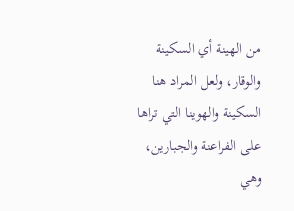من الهينة أي السكينة والوقار، ولعل المراد هنا السكينة والهوينا التي تراها على الفراعنة والجبارين، وهي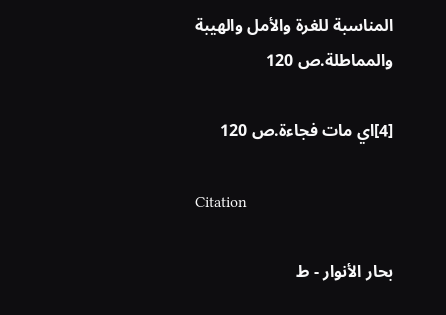المناسبة للغرة والأمل والهيبة والمماطلة.ص 120

[4]اي مات فجاءة.ص 120

Citation

بحار الأنوار - ط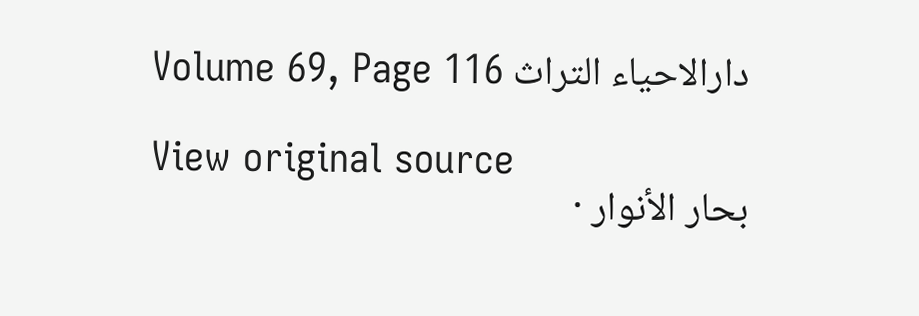دارالاحياء التراث Volume 69, Page 116

View original source
بحار الأنوار ·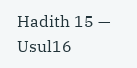Hadith 15 — Usul16